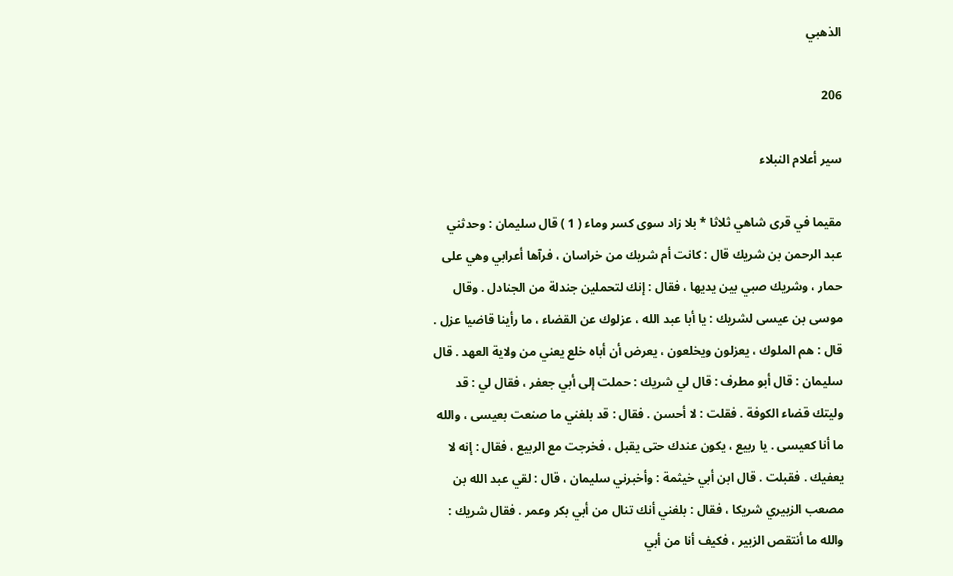الذهبي

206

سير أعلام النبلاء

مقيما في قرى شاهي ثلاثا * بلا زاد سوى كسر وماء ( 1 ) قال سليمان : وحدثني عبد الرحمن بن شريك قال : كانت أم شريك من خراسان ، فرآها أعرابي وهي على حمار ، وشريك صبي بين يديها ، فقال : إنك لتحملين جندلة من الجنادل . وقال موسى بن عيسى لشريك : يا أبا عبد الله ، عزلوك عن القضاء ، ما رأينا قاضيا عزل . قال : هم الملوك ، يعزلون ويخلعون ، يعرض أن أباه خلع يعني من ولاية العهد . قال سليمان : قال أبو مطرف : قال لي شريك : حملت إلى أبي جعفر ، فقال لي : قد وليتك قضاء الكوفة . فقلت : لا أحسن . فقال : قد بلغني ما صنعت بعيسى ، والله ما أنا كعيسى . يا ربيع ، يكون عندك حتى يقبل ، فخرجت مع الربيع ، فقال : إنه لا يعفيك . فقبلت . قال ابن أبي خيثمة : وأخبرني سليمان ، قال : لقي عبد الله بن مصعب الزبيري شريكا ، فقال : بلغني أنك تنال من أبي بكر وعمر . فقال شريك : والله ما أنتقص الزبير ، فكيف أنا من أبي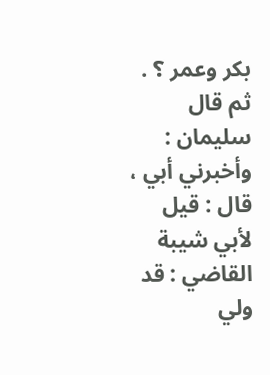بكر وعمر ؟ . ثم قال سليمان : وأخبرني أبي ، قال : قيل لأبي شيبة القاضي : قد ولي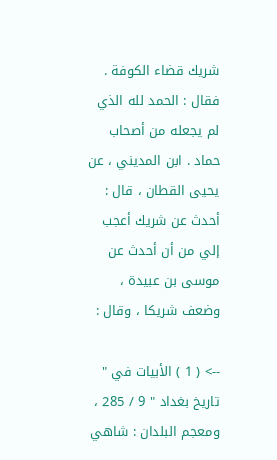شريك قضاء الكوفة . فقال : الحمد لله الذي لم يجعله من أصحاب حماد . ابن المديني ، عن يحيى القطان ، قال : أحدث عن شريك أعجب إلي من أن أحدث عن موسى بن عبيدة ، وضعف شريكا ، وقال :

--> ( 1 ) الأبيات في " تاريخ بغداد " 9 / 285 ، ومعجم البلدان : شاهي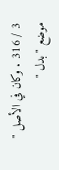3 / 316 . وكان في الأصل " موضع " بدل "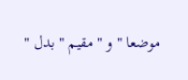موضعا " و " مقيم " بدل "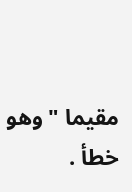مقيما " وهو خطأ .